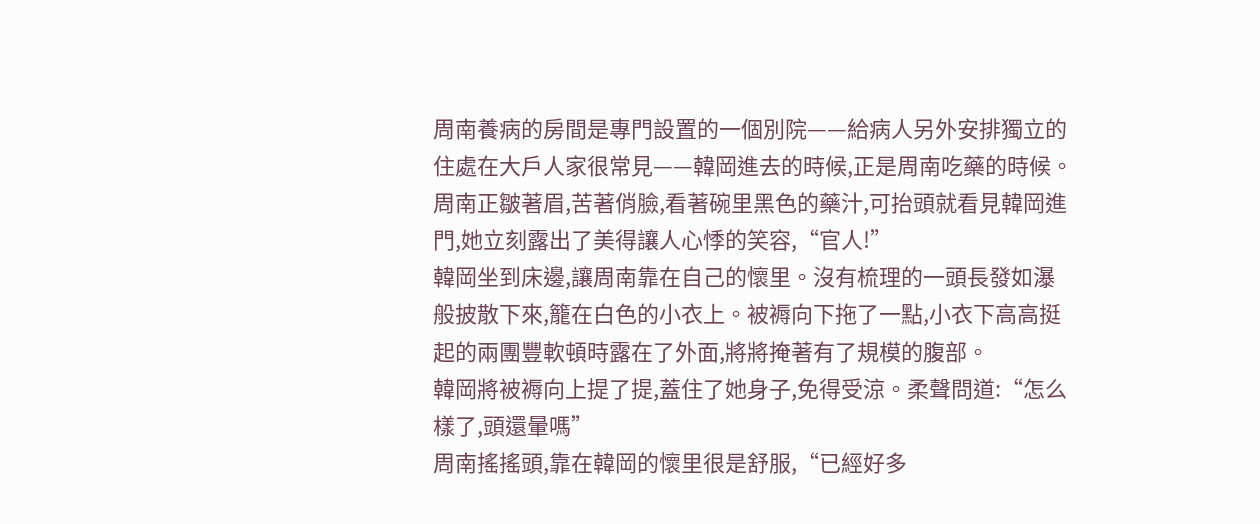周南養病的房間是專門設置的一個別院——給病人另外安排獨立的住處在大戶人家很常見——韓岡進去的時候,正是周南吃藥的時候。
周南正皺著眉,苦著俏臉,看著碗里黑色的藥汁,可抬頭就看見韓岡進門,她立刻露出了美得讓人心悸的笑容,“官人!”
韓岡坐到床邊,讓周南靠在自己的懷里。沒有梳理的一頭長發如瀑般披散下來,籠在白色的小衣上。被褥向下拖了一點,小衣下高高挺起的兩團豐軟頓時露在了外面,將將掩著有了規模的腹部。
韓岡將被褥向上提了提,蓋住了她身子,免得受涼。柔聲問道:“怎么樣了,頭還暈嗎”
周南搖搖頭,靠在韓岡的懷里很是舒服,“已經好多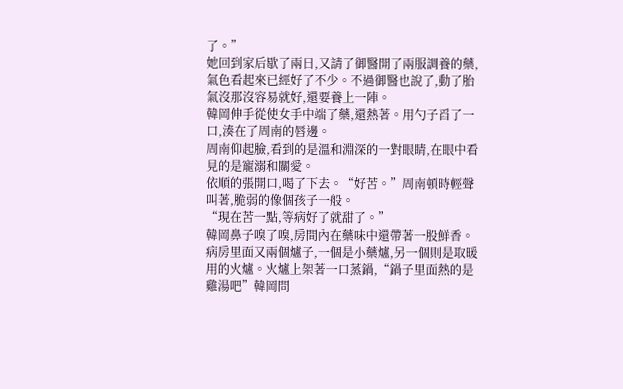了。”
她回到家后歇了兩日,又請了御醫開了兩服調養的藥,氣色看起來已經好了不少。不過御醫也說了,動了胎氣沒那沒容易就好,還要養上一陣。
韓岡伸手從使女手中端了藥,還熱著。用勺子舀了一口,湊在了周南的唇邊。
周南仰起臉,看到的是溫和淵深的一對眼睛,在眼中看見的是寵溺和關愛。
依順的張開口,喝了下去。“好苦。”周南頓時輕聲叫著,脆弱的像個孩子一般。
“現在苦一點,等病好了就甜了。”
韓岡鼻子嗅了嗅,房間內在藥味中還帶著一股鮮香。病房里面又兩個爐子,一個是小藥爐,另一個則是取暖用的火爐。火爐上架著一口蒸鍋,“鍋子里面熱的是雞湯吧”韓岡問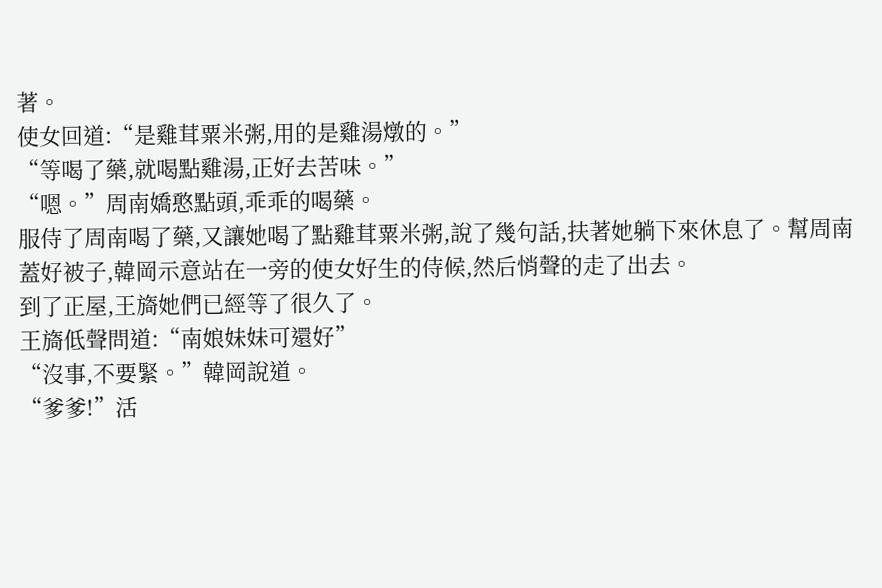著。
使女回道:“是雞茸粟米粥,用的是雞湯燉的。”
“等喝了藥,就喝點雞湯,正好去苦味。”
“嗯。”周南嬌憨點頭,乖乖的喝藥。
服侍了周南喝了藥,又讓她喝了點雞茸粟米粥,說了幾句話,扶著她躺下來休息了。幫周南蓋好被子,韓岡示意站在一旁的使女好生的侍候,然后悄聲的走了出去。
到了正屋,王旖她們已經等了很久了。
王旖低聲問道:“南娘妹妹可還好”
“沒事,不要緊。”韓岡說道。
“爹爹!”活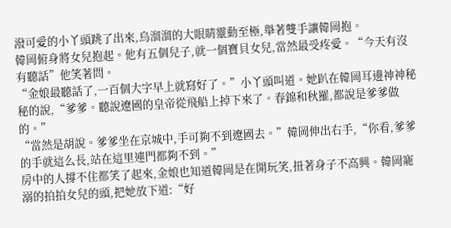潑可愛的小丫頭跳了出來,烏溜溜的大眼睛靈動至極,舉著雙手讓韓岡抱。
韓岡俯身將女兒抱起。他有五個兒子,就一個寶貝女兒,當然最受疼愛。“今天有沒有聽話”他笑著問。
“金娘最聽話了,一百個大字早上就寫好了。”小丫頭叫道。她趴在韓岡耳邊神神秘秘的說,“爹爹。聽說遼國的皇帝從飛船上掉下來了。春錦和秋羅,都說是爹爹做的。”
“當然是胡說。爹爹坐在京城中,手可夠不到遼國去。”韓岡伸出右手,“你看,爹爹的手就這么長,站在這里連門都夠不到。”
房中的人撐不住都笑了起來,金娘也知道韓岡是在開玩笑,扭著身子不高興。韓岡寵溺的拍拍女兒的頭,把她放下道:“好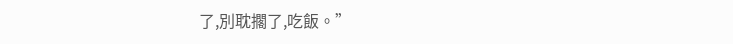了,別耽擱了,吃飯。”